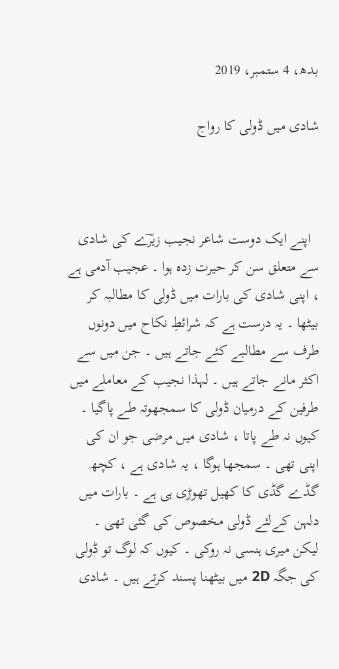بدھ، 4 ستمبر، 2019

شادی میں ڈولی کا رواج



  اپنے ایک دوست شاعر نجیب زیرؔے کی شادی سے متعلق سن کر حیرت زدہ ہوا ۔ عجیب آدمی ہے ، اپنی شادی کی بارات میں ڈولی کا مطالبہ کر بیٹھا ۔ یہ درست ہے کہ شرائطِ نکاح میں دونوں طرف سے مطالبے کئے جاتے ہیں ۔ جن میں سے اکثر مانے جاتے ہیں ۔ لہذا نجیب کے معاملے میں طرفین کے درمیان ڈولی کا سمجھوتہ طے پاگیا ۔ کیوں نہ طے پاتا ، شادی میں مرضی جو ان کی اپنی تھی ۔ سمجھا ہوگا ، یہ شادی ہے ، کچھ گڈے گڈی کا کھیل تھوڑی ہی ہے ۔ بارات میں دلہن کےلئے ڈولی مخصوص کی گئی تھی ۔ لیکن میری ہنسی نہ روکی ۔ کیوں کہ لوگ تو ڈولی کی جگہ 2D میں بیٹھنا پسند کرتے ہیں ۔ شادی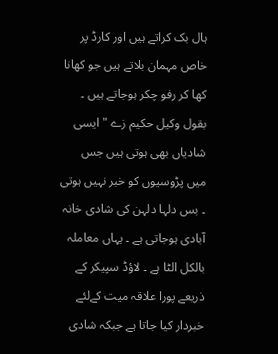ہال بک کراتے ہیں اور کارڈ پر خاص مہمان بلاتے ہیں جو کھانا کھا کر رفو چکر ہوجاتے ہیں ۔ بقول وکیل حکیم زے " ایسی شادیاں بھی ہوتی ہیں جس میں پڑوسیوں کو خبر نہیں ہوتی ۔ بس دلہا دلہن کی شادی خانہ آبادی ہوجاتی ہے ۔ یہاں معاملہ بالکل الٹا ہے ۔ لاؤڈ سپیکر کے ذریعے پورا علاقہ میت کےلئے خبردار کیا جاتا ہے جبکہ شادی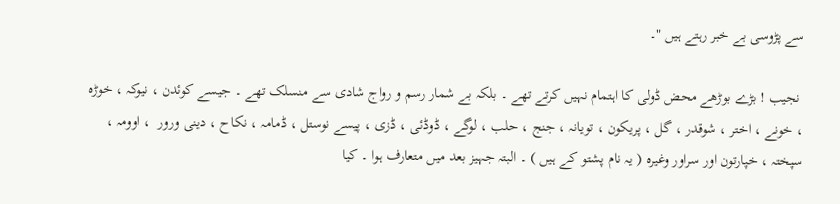سے پڑوسی بے خبر رہتے ہیں "۔

 نجیب ! بڑے بوڑھے محض ڈولی کا اہتمام نہیں کرتے تھے ۔ بلکہ بے شمار رسم و رواج شادی سے منسلک تھے ۔ جیسے کوئدن ، نیوکہ ، خوڑہ ، خونے ، اختر ، شوقدر ، گل ، پریکون ، تویانہ ، جنج ، حلب ، لوگے ، ڈوڈئی ، ڈزی ، پیسے نوستل ، ڈمامہ ، نکاح ، دینی ورور  ، اوومہ ، سپختہ ، خپارتون اور سراور وغیرہ ( یہ نام پشتو کے ہیں ) ۔ البتہ جہیز بعد میں متعارف ہوا ۔ کیا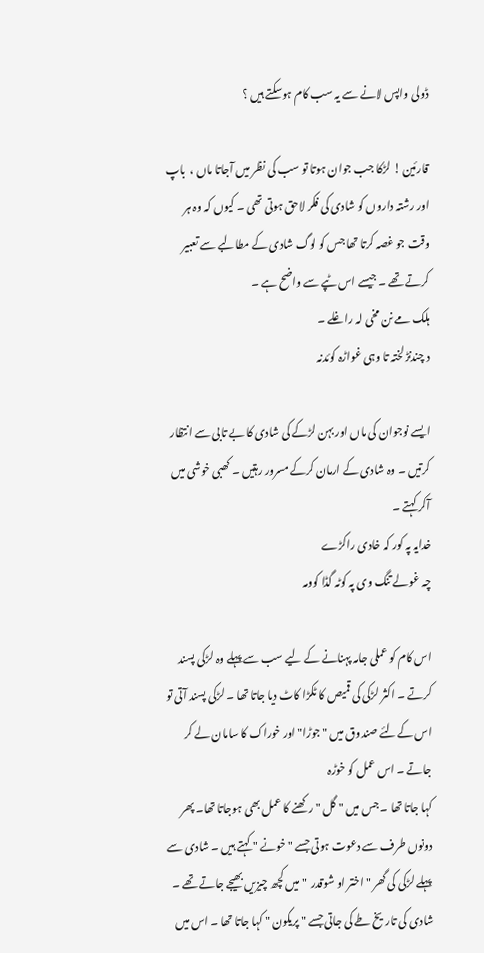ڈولی واپس لانے سے یہ سب کام ہوسکتے ہیں ؟

قارئین ! لڑکا جب جوان ہوتا تو سب کی نظر میں آجاتا ماں ،  باپ اور رشتہ داروں کو شادی کی فکر لاحق ہوتی تھی ۔ کیوں کہ وہ ہر وقت جو غصہ کرتا تھا جس کو لوگ شادی کے مطالبے سے تعبیر کرتے تھے ۔ جیسے اس ٹپے سے واضح ہے ۔
ہلک مے نن مخی لہ راغلے ۔
د چندنڑ لختہ تا وہی غواڑہ کوئدنہ

ایسے نوجوان کی ماں اور بہن لڑکے کی شادی کا بے تابی سے انتظار کرتیں ۔ وہ شادی کے ارمان کرکے مسرور رہتیں ۔ کھبی خوشی میں آکر کہتے ۔
خدایہ پہ کور کہ خادی راکڑے
چہ غولے تنگ وی پہ کوٹہ گڈا کوومہ

اس کام کو عملی جامہ پہنانے کے لیے سب سے پہلے وہ لڑکی پسند کرتے ۔ اکثر لڑکی کی قمیص کا ٹکڑا کاٹ دیا جاتا تھا ۔ لڑکی پسند آتی تو اس کےلئے صندوق میں " جوڑا" اور خوراک کا سامان لے کر جاتے ۔ اس عمل کو خوڑہ
کہا جاتا تھا ۔ جس میں " گل " رکھنے کا عمل بھی ہوجاتا تھا۔ پھر دونوں طرف سے دعوت ہوتی جسے " خونے " کہتے ہیں ۔ شادی سے پہلے لڑکی کی گھر " اختر او شوقدر  " میں کچھ چیزیں بھیجے جاتے تھے ۔ شادی کی تاریخ طے کی جاتی جسے " پریکون " کہا جاتا تھا ۔ اس میں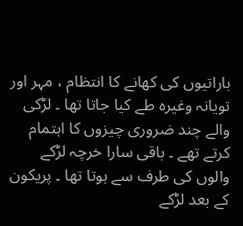باراتیوں کی کھانے کا انتظام ، مہر اور تویانہ وغیرہ طے کیا جاتا تھا ۔ لڑکی والے چند ضروری چیزوں کا اہتمام کرتے تھے ۔ باقی سارا خرچہ لڑکے والوں کی طرف سے ہوتا تھا ۔ پریکون کے بعد لڑکے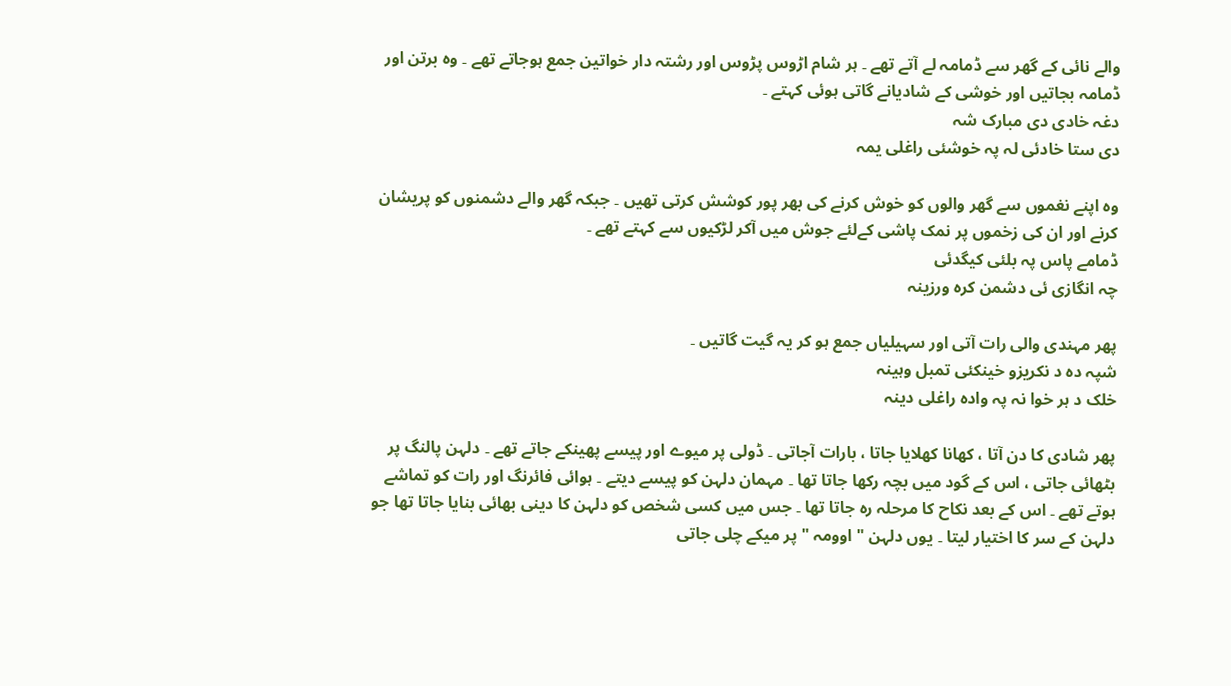والے نائی کے گھر سے ڈمامہ لے آتے تھے ۔ ہر شام اڑوس پڑوس اور رشتہ دار خواتین جمع ہوجاتے تھے ۔ وہ برتن اور ڈمامہ بجاتیں اور خوشی کے شادیانے گاتی ہوئی کہتے ۔
دغہ خادی دی مبارک شہ
دی ستا خادئی لہ پہ خوشئی راغلی یمہ

وہ اپنے نغموں سے گھر والوں کو خوش کرنے کی بھر پور کوشش کرتی تھیں ۔ جبکہ گھر والے دشمنوں کو پریشان کرنے اور ان کی زخموں پر نمک پاشی کےلئے جوش میں آکر لڑکیوں سے کہتے تھے ۔
ڈمامے پاس پہ بلئی کیگدئی
چہ انگازی ئی دشمن کرہ ورزینہ

پھر مہندی والی رات آتی اور سہیلیاں جمع ہو کر یہ گیت گاتیں ۔
شپہ دہ د نکریزو خینکئی تمبل وہینہ
خلک د ہر خوا نہ پہ وادہ راغلی دینہ

پھر شادی کا دن آتا ، کھانا کھلایا جاتا ، بارات آجاتی ۔ ڈولی پر میوے اور پیسے پھینکے جاتے تھے ۔ دلہن پالنگ پر بٹھائی جاتی ، اس کے گود میں بچہ رکھا جاتا تھا ۔ مہمان دلہن کو پیسے دیتے ۔ ہوائی فائرنگ اور رات کو تماشے ہوتے تھے ۔ اس کے بعد نکاح کا مرحلہ رہ جاتا تھا ۔ جس میں کسی شخص کو دلہن کا دینی بھائی بنایا جاتا تھا جو دلہن کے سر کا اختیار لیتا ۔ یوں دلہن " اوومہ " پر میکے چلی جاتی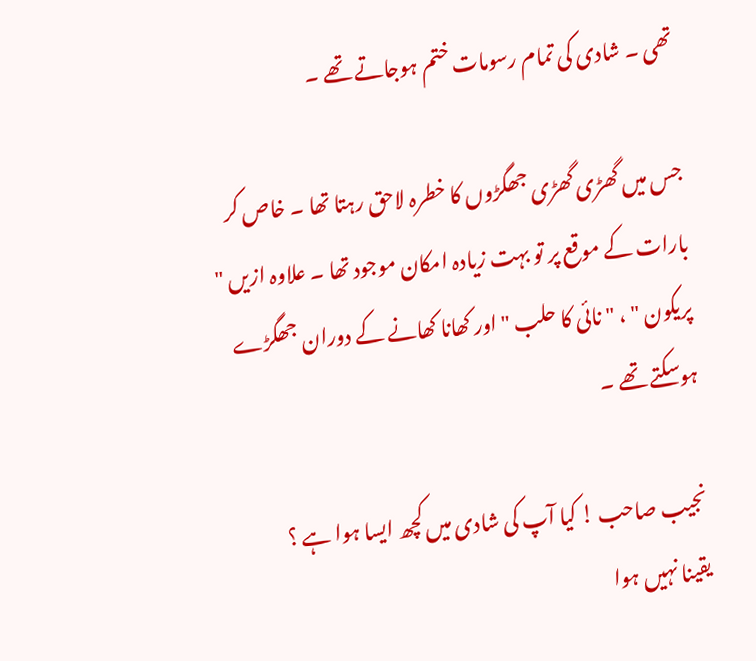تھی ۔ شادی کی تمام رسومات ختم ہوجاتے تھے ۔

جس میں گھڑی گھڑی جھگڑوں کا خطرہ لاحق رہتا تھا ۔ خاص کر بارات کے موقع پر تو بہت زیادہ امکان موجود تھا ۔ علاوہ ازیں " پریکون " ، " نائی کا حلب " اور کھانا کھانے کے دوران جھگڑے ہوسکتے تھے ۔

نجیب صاحب ! کیا آپ کی شادی میں کچھ ایسا ہوا ہے ؟
یقینا نہیں ہوا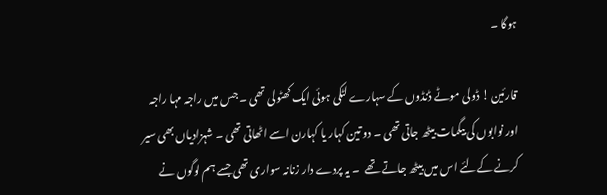ہوگا ۔

قارئین ! ڈولی موٹے ڈنڈوں کے سہارے لٹکی ہوئی ایک کھٹولی تھی ۔ جس میں راجہ مہا راجہ اور نوابوں کی بیگمات بیٹھ جاتی تھی ۔ دو تین کہار یا کہارن اسے اٹھاتی تھی ۔ شہزادیاں بھی سیر کرنے کےلئے اس میں بیٹھ جاتے تھے  ۔ یہ پردے دار زنانہ سواری تھی جسے ہم لوگوں نے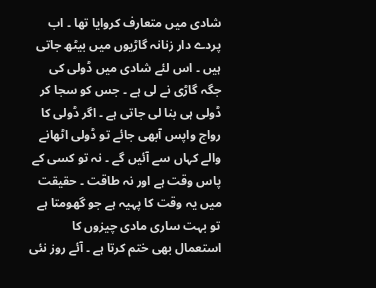شادی میں متعارف کروایا تھا ۔ اب پردے دار زنانہ گاڑیوں میں بیٹھ جاتی ہیں ۔ اس لئے شادی میں ڈولی کی جگہ گاڑی نے لی ہے ۔ جس کو سجا کر ڈولی ہی بنا لی جاتی ہے ۔ اگر ڈولی کا رواج واپس آبھی جائے تو ڈولی اٹھانے والے کہاں سے آئیں گے ۔ نہ تو کسی کے پاس وقت ہے اور نہ طاقت ۔ حقیقت میں یہ وقت کا پہیہ ہے جو گھومتا ہے تو بہت ساری مادی چیزوں کا استعمال بھی ختم کرتا ہے ۔ آئے روز نئی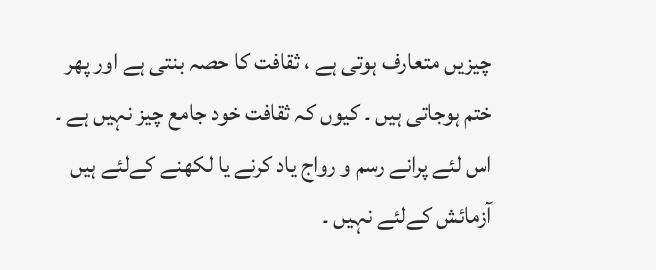چیزیں متعارف ہوتی ہے ، ثقافت کا حصہ بنتی ہے اور پھر ختم ہوجاتی ہیں ۔ کیوں کہ ثقافت خود جامع چیز نہیں ہے ۔ اس لئے پرانے رسم و رواج یاد کرنے یا لکھنے کےلئے ہیں آزمائش کےلئے نہیں ۔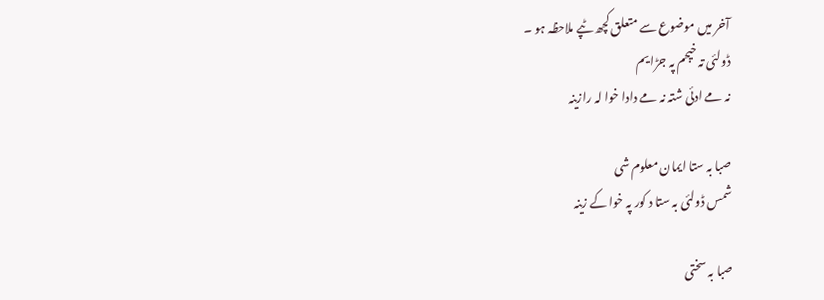آخر میں موضوع سے متعلق کچھ ٹپے ملاحظہ ہو ۔
ڈولئی تہ خیجم پہ جڑا یم
نہ مے ادئی شتہ نہ مے دادا خوا لہ رازینہ

صبا بہ ستا ایمان معلوم شی
شمس ڈولئی بہ ستا د کور پہ خوا کے زینہ

صبا بہ سختی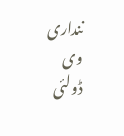ننداری وی
ڈولئی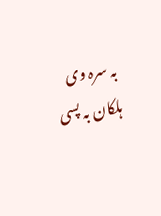بہ سرہ وی ہلکان بہ پسی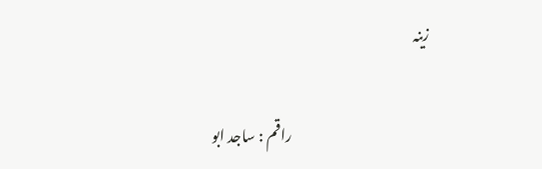زینہ

                                                راقم : ساجد ابو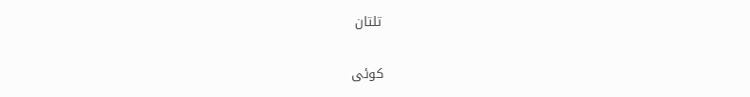تلتان

کوئی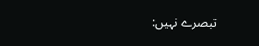تبصرے نہیں: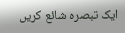ایک تبصرہ شائع کریں